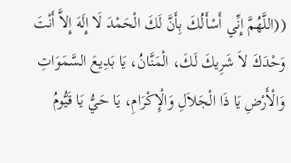((اللَّهُمَّ إِنِّي أَسْأَلُكَ بِأَنَّ لَكَ الْحَمْدَ لَا إِلَهَ إِلاَّ أَنْتَ وَحْدَكَ لاَ شَرِيكَ لَكَ، الْمَنَّانُ، يَا بَدِيعَ السَّمَوَاتِ وَالْأَرْضِ يَا ذَا الْجَلاَلِ وَالْإِكْرَامِ، يَا حَيُّ يَا قَيُّومُ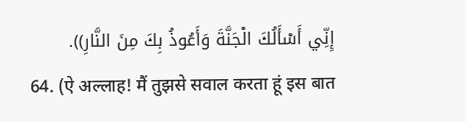إِنِّي أَسْأَلُكَ الْجَنَّةَ وَأَعُوذُ بِكَ مِنَ النَّارِ)).
64. (ऐ अल्लाह! मैं तुझसे सवाल करता हूं इस बात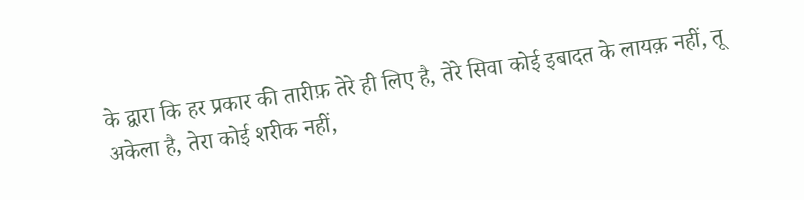के द्वारा कि हर प्रकार की तारीफ़ तेरे ही लिए है, तेरे सिवा कोई इबादत के लायक़ नहीं, तू अकेला है, तेरा कोई शरीक नहीं,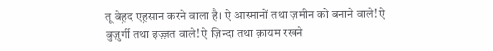तू बेह़द एह़सान करने वाला है। ऐ आस्मानों तथा ज़मीन को बनाने वाले! ऐ बुज़ुर्गी तथा इज़्ज़त वाले! ऐ ज़िन्दा तथा क़ायम रखने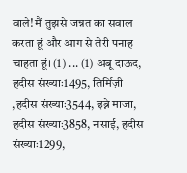वाले! मैं तुझसे जन्नत का सवाल करता हूं और आग से तेरी पनाह चाहता हूं। (1) ... (1) अबू दाऊद, हदीस संख्याः1495, तिर्मिज़ी ,हदीस संख्याः3544, इब्ने माजा, हदीस संख्याः3858, नसाई, हदीस संख्याः1299,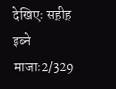देखिएः सह़ीह़ इब्ने माजाः2/329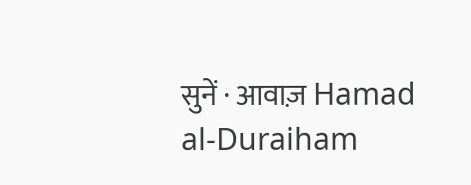सुनें · आवाज़ Hamad al-Duraiham